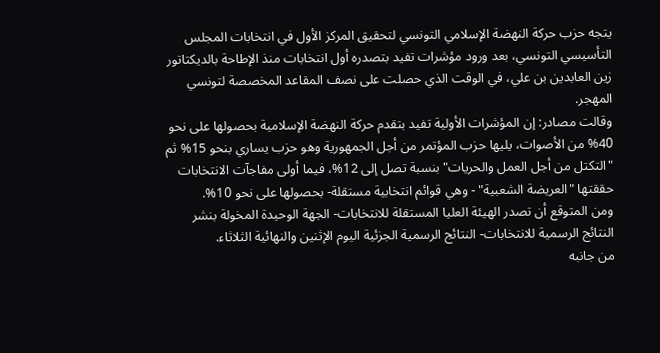يتجه حزب حركة النهضة الإسلامي التونسي لتحقيق المركز الأول في انتخابات المجلس التأسيسي التونسي، بعد ورود مؤشرات تفيد بتصدره أول انتخابات منذ الإطاحة بالديكتاتور زين العابدين بن علي، في الوقت الذي حصلت على نصف المقاعد المخصصة لتونسي المهجر.
وقالت مصادر: إن المؤشرات الأولية تفيد بتقدم حركة النهضة الإسلامية بحصولها على نحو 40% من الأصوات، يليها حزب المؤتمر من أجل الجمهورية وهو حزب يساري بنحو 15% ثم "التكتل من أجل العمل والحريات" بنسبة تصل إلى 12%، فيما أولى مفاجآت الانتخابات حققتها "العريضة الشعبية" - وهي قوائم انتخابية مستقلة- بحصولها على نحو 10%.
ومن المتوقع أن تصدر الهيئة العليا المستقلة للانتخابات- الجهة الوحيدة المخولة بنشر النتائج الرسمية للانتخابات- النتائج الرسمية الجزئية اليوم الإثنين والنهائية الثلاثاء.
من جانبه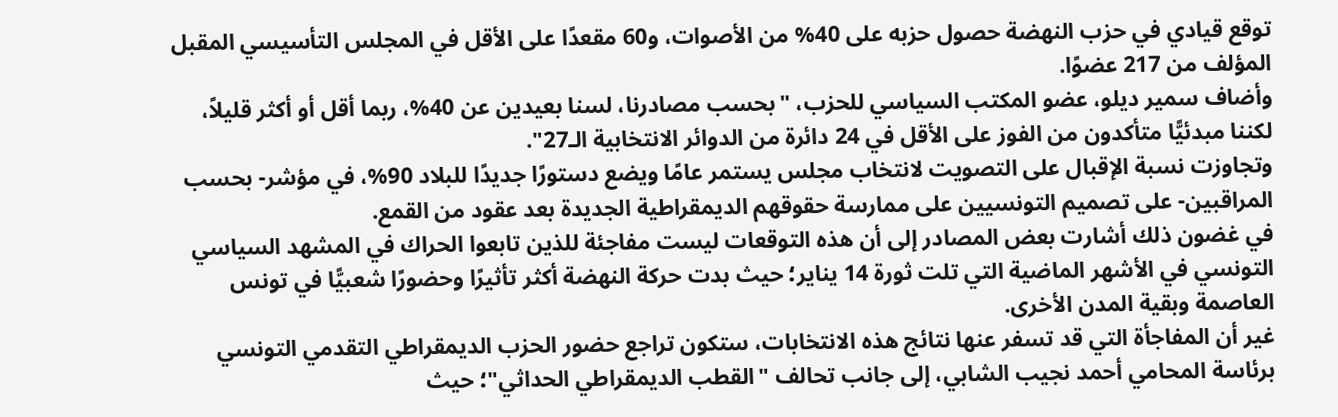توقع قيادي في حزب النهضة حصول حزبه على 40% من الأصوات، و60 مقعدًا على الأقل في المجلس التأسيسي المقبل المؤلف من 217 عضوًا.
وأضاف سمير ديلو، عضو المكتب السياسي للحزب، "بحسب مصادرنا، لسنا بعيدين عن 40%، ربما أقل أو أكثر قليلاً، لكننا مبدئيًّا متأكدون من الفوز على الأقل في 24 دائرة من الدوائر الانتخابية الـ27".
وتجاوزت نسبة الإقبال على التصويت لانتخاب مجلس يستمر عامًا ويضع دستورًا جديدًا للبلاد 90%، في مؤشر- بحسب المراقبين- على تصميم التونسيين على ممارسة حقوقهم الديمقراطية الجديدة بعد عقود من القمع.
في غضون ذلك أشارت بعض المصادر إلى أن هذه التوقعات ليست مفاجئة للذين تابعوا الحراك في المشهد السياسي التونسي في الأشهر الماضية التي تلت ثورة 14 يناير؛ حيث بدت حركة النهضة أكثر تأثيرًا وحضورًا شعبيًّا في تونس العاصمة وبقية المدن الأخرى.
غير أن المفاجأة التي قد تسفر عنها نتائج هذه الانتخابات، ستكون تراجع حضور الحزب الديمقراطي التقدمي التونسي برئاسة المحامي أحمد نجيب الشابي، إلى جانب تحالف "القطب الديمقراطي الحداثي"؛ حيث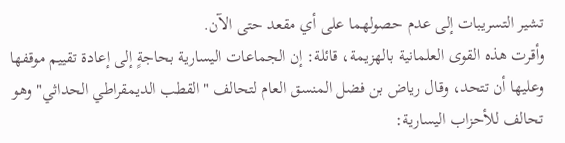تشير التسريبات إلى عدم حصولهما على أي مقعد حتى الآن.
وأقرت هذه القوى العلمانية بالهزيمة، قائلة: إن الجماعات اليسارية بحاجةٍ إلى إعادة تقييم موقفها وعليها أن تتحد، وقال رياض بن فضل المنسق العام لتحالف "القطب الديمقراطي الحداثي" وهو تحالف للأحزاب اليسارية: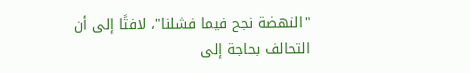"النهضة نجح فيما فشلنا"، لافتًا إلى أن التحالف بحاجة إلى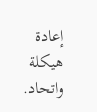إعادة هيكلة واتحاد.